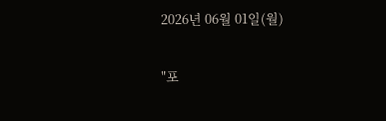2026년 06월 01일(월)

"포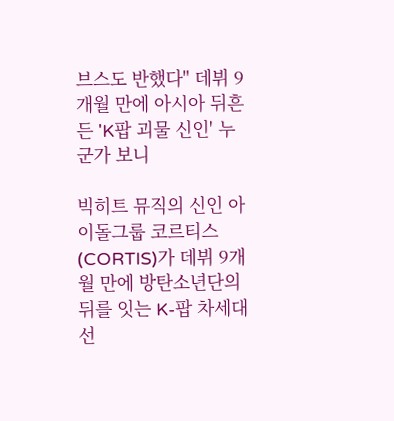브스도 반했다" 데뷔 9개월 만에 아시아 뒤흔든 'K팝 괴물 신인' 누군가 보니

빅히트 뮤직의 신인 아이돌그룹 코르티스(CORTIS)가 데뷔 9개월 만에 방탄소년단의 뒤를 잇는 K-팝 차세대 선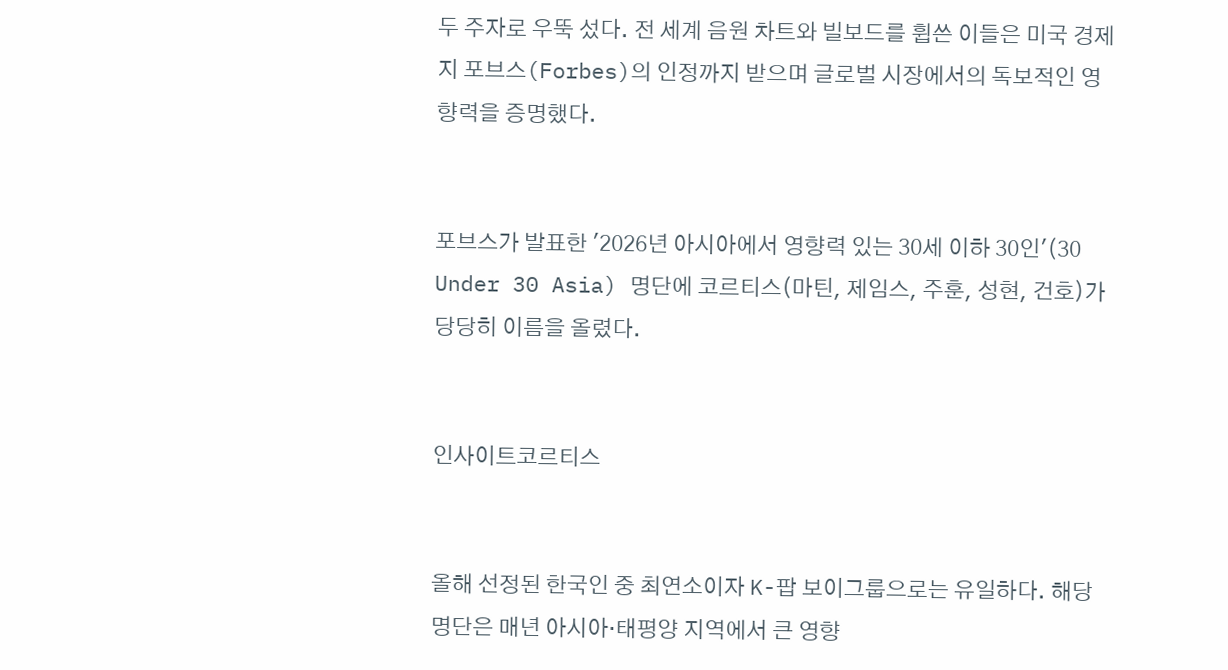두 주자로 우뚝 섰다. 전 세계 음원 차트와 빌보드를 휩쓴 이들은 미국 경제지 포브스(Forbes)의 인정까지 받으며 글로벌 시장에서의 독보적인 영향력을 증명했다.


포브스가 발표한 '2026년 아시아에서 영향력 있는 30세 이하 30인'(30 Under 30 Asia) 명단에 코르티스(마틴, 제임스, 주훈, 성현, 건호)가 당당히 이름을 올렸다.


인사이트코르티스


올해 선정된 한국인 중 최연소이자 K-팝 보이그룹으로는 유일하다. 해당 명단은 매년 아시아·태평양 지역에서 큰 영향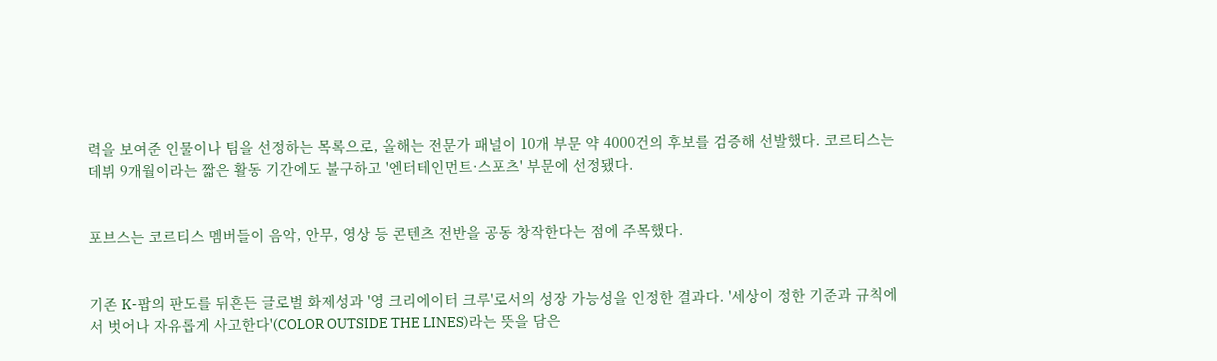력을 보여준 인물이나 팀을 선정하는 목록으로, 올해는 전문가 패널이 10개 부문 약 4000건의 후보를 검증해 선발했다. 코르티스는 데뷔 9개월이라는 짧은 활동 기간에도 불구하고 '엔터테인먼트·스포츠' 부문에 선정됐다.


포브스는 코르티스 멤버들이 음악, 안무, 영상 등 콘텐츠 전반을 공동 창작한다는 점에 주목했다.


기존 K-팝의 판도를 뒤흔든 글로벌 화제성과 '영 크리에이터 크루'로서의 성장 가능성을 인정한 결과다. '세상이 정한 기준과 규칙에서 벗어나 자유롭게 사고한다'(COLOR OUTSIDE THE LINES)라는 뜻을 담은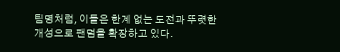팀명처럼, 이들은 한계 없는 도전과 뚜렷한 개성으로 팬덤을 확장하고 있다.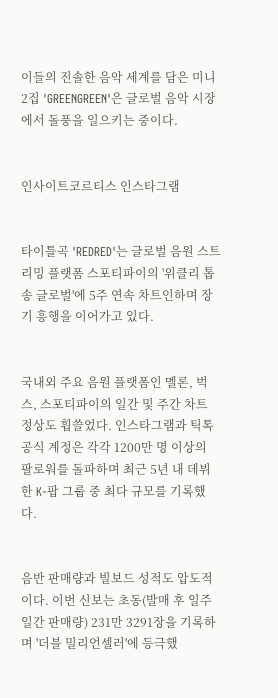이들의 진솔한 음악 세계를 담은 미니 2집 'GREENGREEN'은 글로벌 음악 시장에서 돌풍을 일으키는 중이다.


인사이트코르티스 인스타그램


타이틀곡 'REDRED'는 글로벌 음원 스트리밍 플랫폼 스포티파이의 '위클리 톱 송 글로벌'에 5주 연속 차트인하며 장기 흥행을 이어가고 있다.


국내외 주요 음원 플랫폼인 멜론, 벅스, 스포티파이의 일간 및 주간 차트 정상도 휩쓸었다. 인스타그램과 틱톡 공식 계정은 각각 1200만 명 이상의 팔로워를 돌파하며 최근 5년 내 데뷔한 K-팝 그룹 중 최다 규모를 기록했다.


음반 판매량과 빌보드 성적도 압도적이다. 이번 신보는 초동(발매 후 일주일간 판매량) 231만 3291장을 기록하며 '더블 밀리언셀러'에 등극했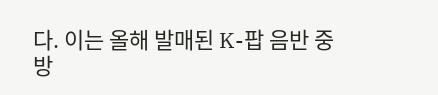다. 이는 올해 발매된 K-팝 음반 중 방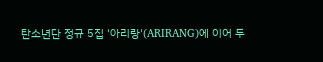탄소년단 정규 5집 '아리랑'(ARIRANG)에 이어 두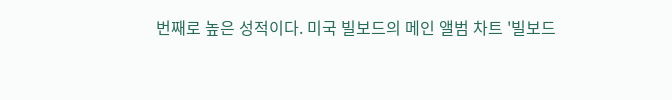번째로 높은 성적이다. 미국 빌보드의 메인 앨범 차트 '빌보드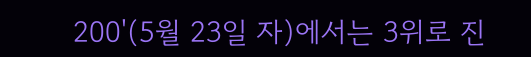200'(5월 23일 자)에서는 3위로 진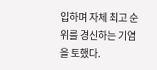입하며 자체 최고 순위를 경신하는 기염을 토했다.